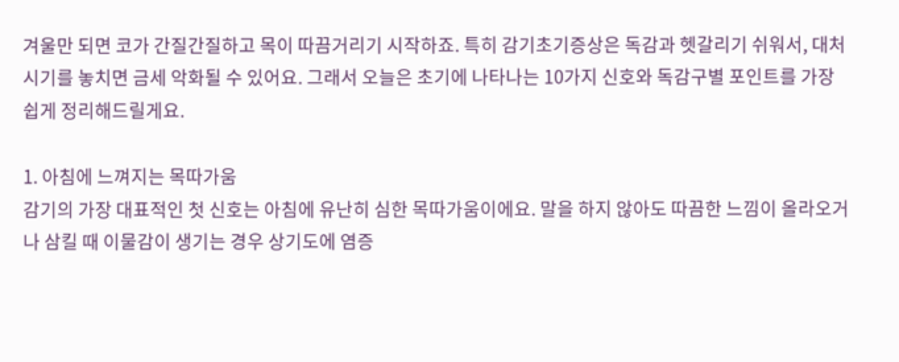겨울만 되면 코가 간질간질하고 목이 따끔거리기 시작하죠. 특히 감기초기증상은 독감과 헷갈리기 쉬워서, 대처 시기를 놓치면 금세 악화될 수 있어요. 그래서 오늘은 초기에 나타나는 10가지 신호와 독감구별 포인트를 가장 쉽게 정리해드릴게요.

1. 아침에 느껴지는 목따가움
감기의 가장 대표적인 첫 신호는 아침에 유난히 심한 목따가움이에요. 말을 하지 않아도 따끔한 느낌이 올라오거나 삼킬 때 이물감이 생기는 경우 상기도에 염증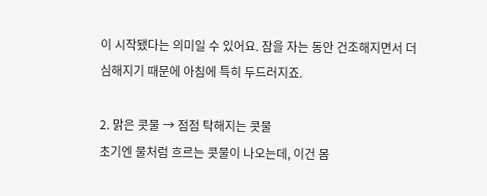이 시작됐다는 의미일 수 있어요. 잠을 자는 동안 건조해지면서 더 심해지기 때문에 아침에 특히 두드러지죠.

2. 맑은 콧물 → 점점 탁해지는 콧물
초기엔 물처럼 흐르는 콧물이 나오는데, 이건 몸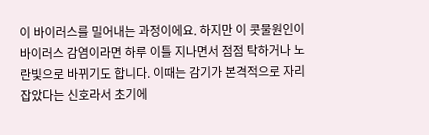이 바이러스를 밀어내는 과정이에요. 하지만 이 콧물원인이 바이러스 감염이라면 하루 이틀 지나면서 점점 탁하거나 노란빛으로 바뀌기도 합니다. 이때는 감기가 본격적으로 자리 잡았다는 신호라서 초기에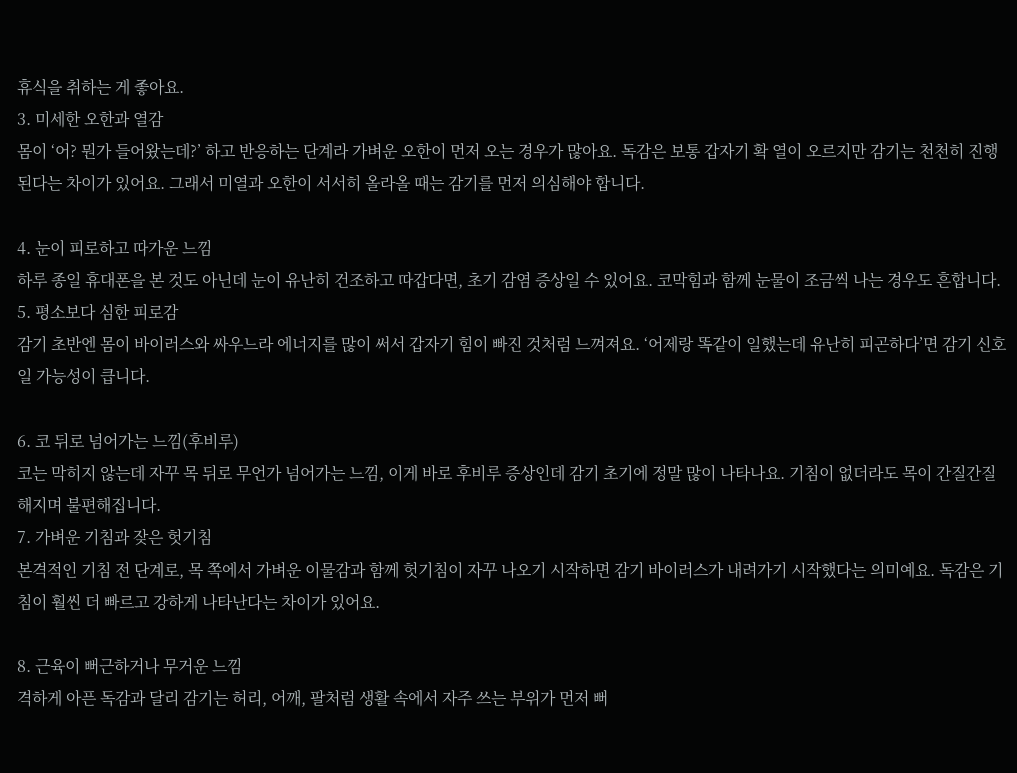휴식을 취하는 게 좋아요.
3. 미세한 오한과 열감
몸이 ‘어? 뭔가 들어왔는데?’ 하고 반응하는 단계라 가벼운 오한이 먼저 오는 경우가 많아요. 독감은 보통 갑자기 확 열이 오르지만 감기는 천천히 진행된다는 차이가 있어요. 그래서 미열과 오한이 서서히 올라올 때는 감기를 먼저 의심해야 합니다.

4. 눈이 피로하고 따가운 느낌
하루 종일 휴대폰을 본 것도 아닌데 눈이 유난히 건조하고 따갑다면, 초기 감염 증상일 수 있어요. 코막힘과 함께 눈물이 조금씩 나는 경우도 흔합니다.
5. 평소보다 심한 피로감
감기 초반엔 몸이 바이러스와 싸우느라 에너지를 많이 써서 갑자기 힘이 빠진 것처럼 느껴져요. ‘어제랑 똑같이 일했는데 유난히 피곤하다’면 감기 신호일 가능성이 큽니다.

6. 코 뒤로 넘어가는 느낌(후비루)
코는 막히지 않는데 자꾸 목 뒤로 무언가 넘어가는 느낌, 이게 바로 후비루 증상인데 감기 초기에 정말 많이 나타나요. 기침이 없더라도 목이 간질간질해지며 불편해집니다.
7. 가벼운 기침과 잦은 헛기침
본격적인 기침 전 단계로, 목 쪽에서 가벼운 이물감과 함께 헛기침이 자꾸 나오기 시작하면 감기 바이러스가 내려가기 시작했다는 의미예요. 독감은 기침이 훨씬 더 빠르고 강하게 나타난다는 차이가 있어요.

8. 근육이 뻐근하거나 무거운 느낌
격하게 아픈 독감과 달리 감기는 허리, 어깨, 팔처럼 생활 속에서 자주 쓰는 부위가 먼저 뻐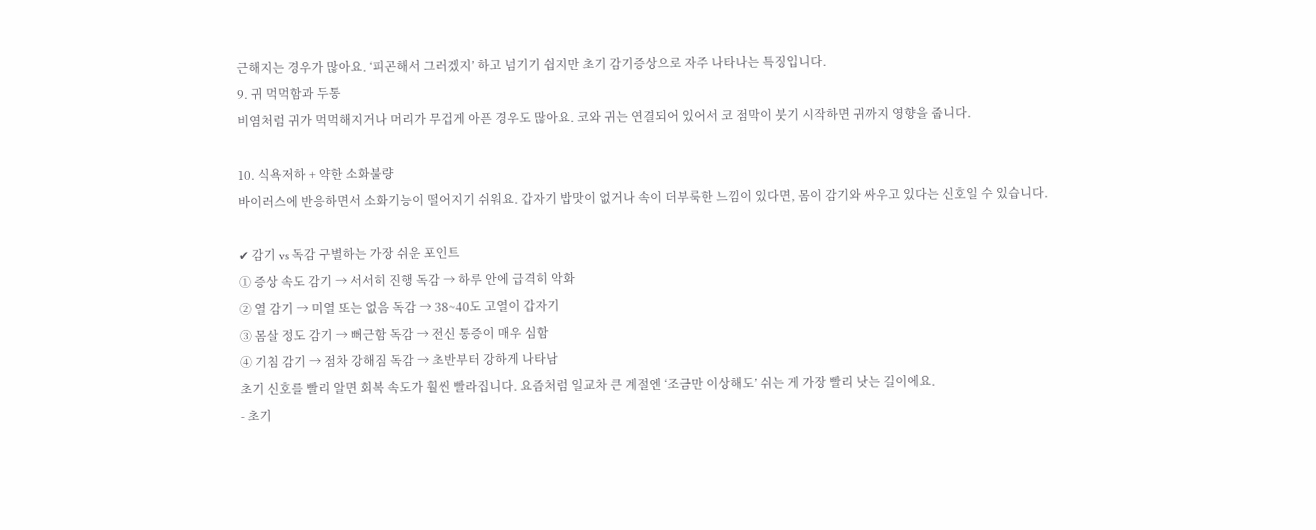근해지는 경우가 많아요. ‘피곤해서 그러겠지’ 하고 넘기기 쉽지만 초기 감기증상으로 자주 나타나는 특징입니다.
9. 귀 먹먹함과 두통
비염처럼 귀가 먹먹해지거나 머리가 무겁게 아픈 경우도 많아요. 코와 귀는 연결되어 있어서 코 점막이 붓기 시작하면 귀까지 영향을 줍니다.

10. 식욕저하 + 약한 소화불량
바이러스에 반응하면서 소화기능이 떨어지기 쉬워요. 갑자기 밥맛이 없거나 속이 더부룩한 느낌이 있다면, 몸이 감기와 싸우고 있다는 신호일 수 있습니다.

✔ 감기 vs 독감 구별하는 가장 쉬운 포인트
① 증상 속도 감기 → 서서히 진행 독감 → 하루 안에 급격히 악화
② 열 감기 → 미열 또는 없음 독감 → 38~40도 고열이 갑자기
③ 몸살 정도 감기 → 뻐근함 독감 → 전신 통증이 매우 심함
④ 기침 감기 → 점차 강해짐 독감 → 초반부터 강하게 나타남
초기 신호를 빨리 알면 회복 속도가 훨씬 빨라집니다. 요즘처럼 일교차 큰 계절엔 ‘조금만 이상해도’ 쉬는 게 가장 빨리 낫는 길이에요.
- 초기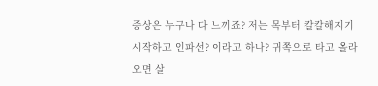증상은 누구나 다 느끼죠? 저는 목부터 칼칼해지기 시작하고 인파선? 이라고 하나? 귀쪽으로 타고 올라오면 살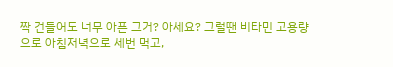짝 건들어도 너무 아픈 그거? 아세요? 그럴땐 비타민 고용량으로 아침저녁으로 세번 먹고,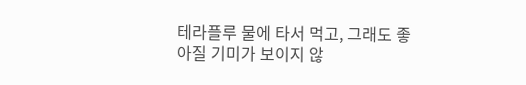테라플루 물에 타서 먹고, 그래도 좋아질 기미가 보이지 않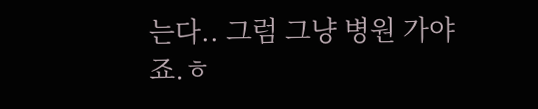는다.. 그럼 그냥 병원 가야죠.ㅎ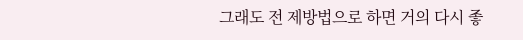그래도 전 제방법으로 하면 거의 다시 좋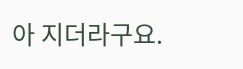아 지더라구요.